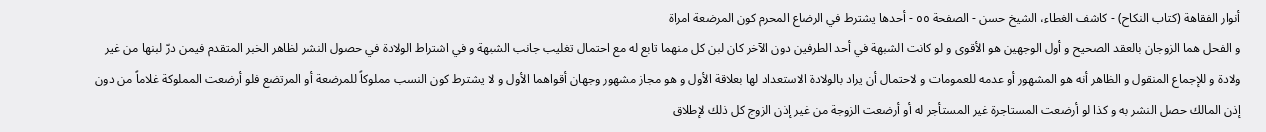أنوار الفقاهة (كتاب النكاح) - كاشف الغطاء، الشيخ حسن - الصفحة ٥٥ - أحدها يشترط في الرضاع المحرم كون المرضعة امراة
و الفحل هما الزوجان بالعقد الصحيح و أول الوجهين هو الأقوى و لو كانت الشبهة في أحد الطرفين دون الآخر كان لبن كل منهما تابع له مع احتمال تغليب جانب الشبهة و في اشتراط الولادة في حصول النشر لظاهر الخبر المتقدم فيمن درّ لبنها من غير ولادة و للإجماع المنقول و الظاهر أنه هو المشهور أو عدمه للعمومات و لاحتمال أن يراد بالولادة الاستعداد لها بعلاقة الأول و هو مجاز مشهور وجهان أقواهما الأول و لا يشترط كون النسب مملوكاً للمرضعة أو المرتضع فلو أرضعت المملوكة غلاماً من دون إذن المالك حصل النشر به و كذا لو أرضعت المستاجرة غير المستأجر له أو أرضعت الزوجة من غير إذن الزوج كل ذلك لإطلاق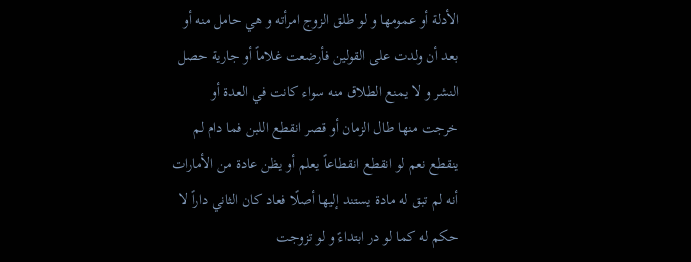الأدلة أو عمومها و لو طلق الزوج امرأته و هي حامل منه أو بعد أن ولدت على القولين فأرضعت غلاماً أو جارية حصل النشر و لا يمنع الطلاق منه سواء كانت في العدة أو خرجت منها طال الزمان أو قصر انقطع اللبن فما دام لم ينقطع نعم لو انقطع انقطاعاً يعلم أو يظن عادة من الأمارات أنه لم تبق له مادة يستند إليها أصلًا فعاد كان الثاني داراً لا حكم له كما لو در ابتداءً و لو تزوجت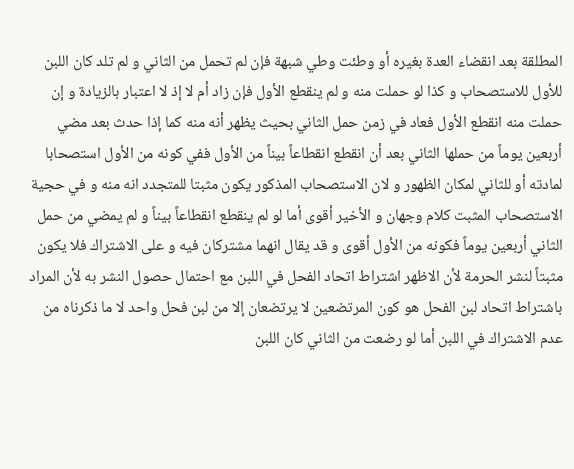المطلقة بعد انقضاء العدة بغيره أو وطئت وطي شبهة فإن لم تحمل من الثاني و لم تلد كان اللبن للأول للاستصحاب و كذا لو حملت منه و لم ينقطع الأول فإن زاد أم لا إذ لا اعتبار بالزيادة و إن حملت منه انقطع الأول فعاد في زمن حمل الثاني بحيث يظهر أنه منه كما إذا حدث بعد مضي أربعين يوماً من حملها الثاني بعد أن انقطع انقطاعاً بيناً من الأول ففي كونه من الأول استصحابا لمادته أو للثاني لمكان الظهور و لان الاستصحاب المذكور يكون مثبتا للمتجدد انه منه و في حجية الاستصحاب المثبت كلام وجهان و الأخير أقوى أما لو لم ينقطع انقطاعاً بيناً و لم يمضي من حمل الثاني أربعين يوماً فكونه من الأول أقوى و قد يقال انهما مشتركان فيه و على الاشتراك فلا يكون مثبتاً لنشر الحرمة لأن الاظهر اشتراط اتحاد الفحل في اللبن مع احتمال حصول النشر به لأن المراد باشتراط اتحاد لبن الفحل هو كون المرتضعين لا يرتضعان إلا من لبن فحل واحد لا ما ذكرناه من عدم الاشتراك في اللبن أما لو رضعت من الثاني كان اللبن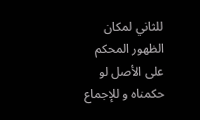للثاني لمكان الظهور المحكم على الأصل لو حكمناه و للإجماع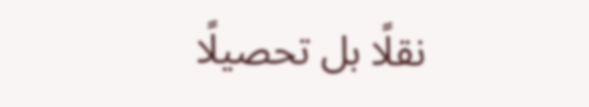نقلًا بل تحصيلًا